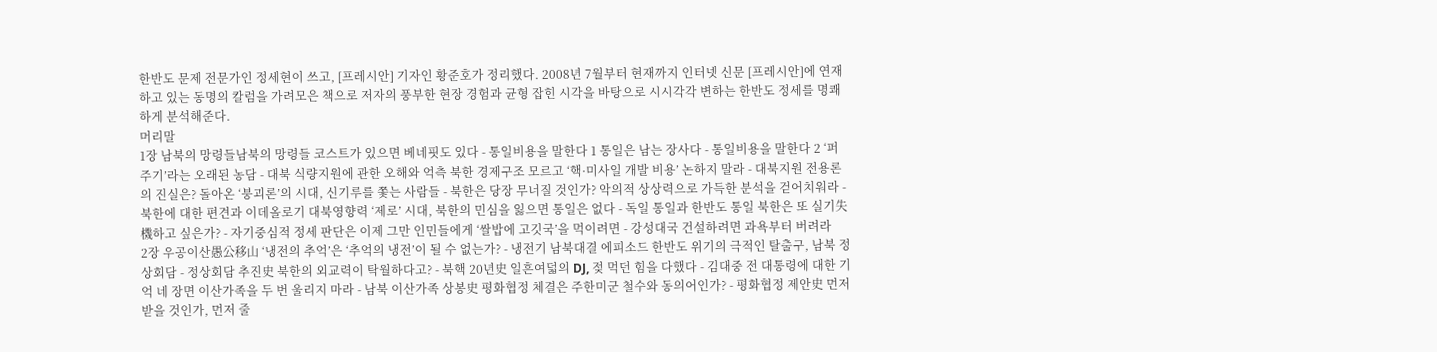한반도 문제 전문가인 정세현이 쓰고, [프레시안] 기자인 황준호가 정리했다. 2008년 7월부터 현재까지 인터넷 신문 [프레시안]에 연재하고 있는 동명의 칼럼을 가려모은 책으로 저자의 풍부한 현장 경험과 균형 잡힌 시각을 바탕으로 시시각각 변하는 한반도 정세를 명쾌하게 분석해준다.
머리말
1장 남북의 망령들남북의 망령들 코스트가 있으면 베네핏도 있다 - 통일비용을 말한다 1 통일은 남는 장사다 - 통일비용을 말한다 2 ‘퍼주기’라는 오래된 농담 - 대북 식량지원에 관한 오해와 억측 북한 경제구조 모르고 ‘핵·미사일 개발 비용’ 논하지 말라 - 대북지원 전용론의 진실은? 돌아온 ‘붕괴론’의 시대, 신기루를 쫓는 사람들 - 북한은 당장 무너질 것인가? 악의적 상상력으로 가득한 분석을 걷어치워라 - 북한에 대한 편견과 이데올로기 대북영향력 ‘제로’ 시대, 북한의 민심을 잃으면 통일은 없다 - 독일 통일과 한반도 통일 북한은 또 실기失機하고 싶은가? - 자기중심적 정세 판단은 이제 그만 인민들에게 ‘쌀밥에 고깃국’을 먹이려면 - 강성대국 건설하려면 과욕부터 버려라
2장 우공이산愚公移山 ‘냉전의 추억’은 ‘추억의 냉전’이 될 수 없는가? - 냉전기 남북대결 에피소드 한반도 위기의 극적인 탈출구, 남북 정상회담 - 정상회담 추진史 북한의 외교력이 탁월하다고? - 북핵 20년史 일흔여덟의 DJ, 젖 먹던 힘을 다했다 - 김대중 전 대통령에 대한 기억 네 장면 이산가족을 두 번 울리지 마라 - 남북 이산가족 상봉史 평화협정 체결은 주한미군 철수와 동의어인가? - 평화협정 제안史 먼저 받을 것인가, 먼저 줄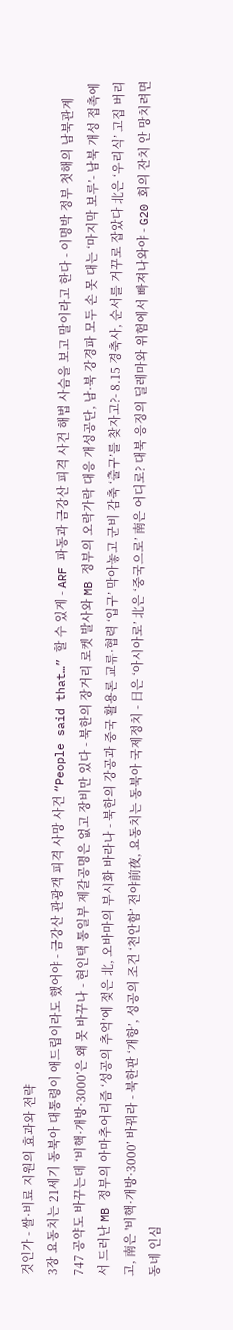것인가 - 쌀·비료 지원의 효과와 전략
3장 요동치는 21세기 동북아 대통령이 애드립이라도 했어야 - 금강산 관광객 피격 사망 사건 “People said that…” 할 수 있게 - ARF 파동과 금강산 피격 사건 해법 사슴을 보고 말이라고 한다 - 이명박 정부 첫해의 남북관계 747 공약도 바꾸는데 ‘비핵·개방·3000’은 왜 못 바꾸나 - 현인택 통일부 제갈공명은 없고 장비만 있다 - 북한의 장거리 로켓 발사와 MB 정부의 오락가락 대응 개성공단, 남·북 강경파 모두 손 못 대는 ‘마지막 보루’- 남북 개성 접촉에서 드러난 MB 정부의 아마추어리즘 ‘성공의 추억’에 젖은 北, 오바마의 부시화 바라나 - 북한의 강공과 중국 활용론 교류·협력 ‘입구’ 막아놓고 군비 감축 ‘출구’를 찾자고?- 8.15 경축사, 순서를 거꾸로 잡았다 北은 ‘우리식’ 고집 버리고, 南은 '비핵·개방·3000’ 바꿔라 - 북한판 ‘개항’, 성공의 조건 ‘천안함’ 전야前夜, 요동치는 동북아 국제정치 - 日은 ‘아시아로’ 北은 ‘중국으로’ 南은 어디로? 대북 응징의 딜레마와 위험에서 빠져나와야 - G20 회의 잔치 안 망치려면 동네 인심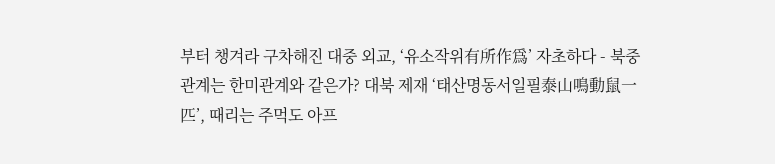부터 챙겨라 구차해진 대중 외교, ‘유소작위有所作爲’ 자초하다 - 북중관계는 한미관계와 같은가? 대북 제재 ‘태산명동서일필泰山鳴動鼠一匹’, 때리는 주먹도 아프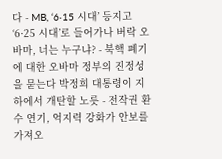다 - MB, ‘6·15 시대’ 등지고 ‘6·25 시대’로 들어가나 버락 오바마, 너는 누구냐? - 북핵 폐기에 대한 오바마 정부의 진정성을 묻는다 박정희 대통령이 지하에서 개탄할 노릇 - 전작권 환수 연기, 억지력 강화가 안보를 가져오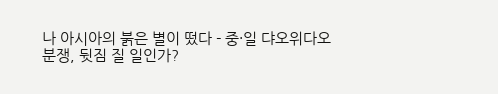나 아시아의 붉은 별이 떴다 - 중·일 댜오위다오 분쟁, 뒷짐 질 일인가?